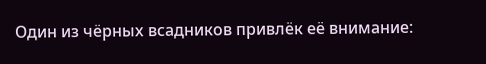Один из чёрных всадников привлёк её внимание: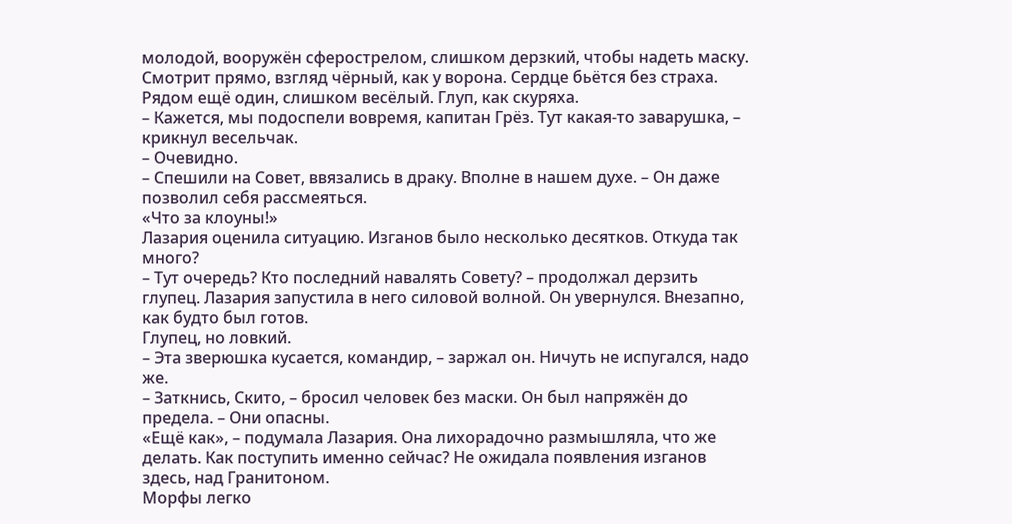молодой, вооружён сферострелом, слишком дерзкий, чтобы надеть маску. Смотрит прямо, взгляд чёрный, как у ворона. Сердце бьётся без страха. Рядом ещё один, слишком весёлый. Глуп, как скуряха.
– Кажется, мы подоспели вовремя, капитан Грёз. Тут какая-то заварушка, – крикнул весельчак.
– Очевидно.
– Спешили на Совет, ввязались в драку. Вполне в нашем духе. – Он даже позволил себя рассмеяться.
«Что за клоуны!»
Лазария оценила ситуацию. Изганов было несколько десятков. Откуда так много?
– Тут очередь? Кто последний навалять Совету? – продолжал дерзить глупец. Лазария запустила в него силовой волной. Он увернулся. Внезапно, как будто был готов.
Глупец, но ловкий.
– Эта зверюшка кусается, командир, – заржал он. Ничуть не испугался, надо же.
– Заткнись, Скито, – бросил человек без маски. Он был напряжён до предела. – Они опасны.
«Ещё как», – подумала Лазария. Она лихорадочно размышляла, что же делать. Как поступить именно сейчас? Не ожидала появления изганов здесь, над Гранитоном.
Морфы легко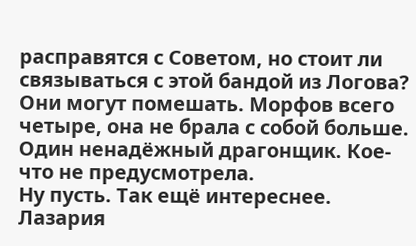расправятся с Советом, но стоит ли связываться с этой бандой из Логова? Они могут помешать. Морфов всего четыре, она не брала с собой больше. Один ненадёжный драгонщик. Кое-что не предусмотрела.
Ну пусть. Так ещё интереснее.
Лазария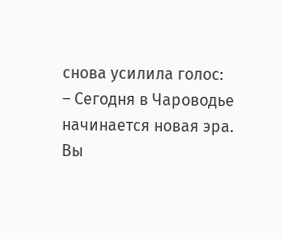снова усилила голос:
– Сегодня в Чароводье начинается новая эра. Вы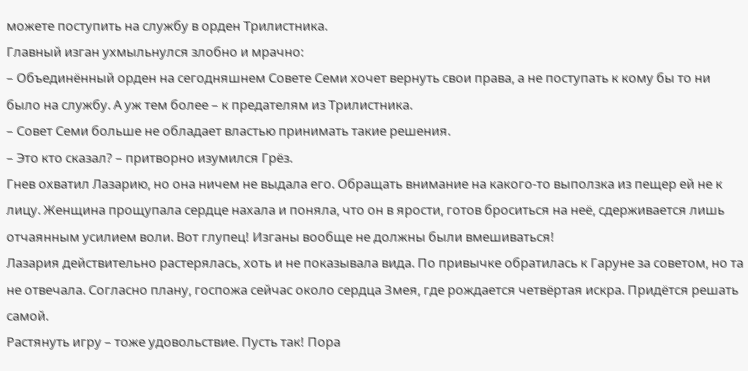можете поступить на службу в орден Трилистника.
Главный изган ухмыльнулся злобно и мрачно:
– Объединённый орден на сегодняшнем Совете Семи хочет вернуть свои права, а не поступать к кому бы то ни было на службу. А уж тем более – к предателям из Трилистника.
– Совет Семи больше не обладает властью принимать такие решения.
– Это кто сказал? – притворно изумился Грёз.
Гнев охватил Лазарию, но она ничем не выдала его. Обращать внимание на какого-то выползка из пещер ей не к лицу. Женщина прощупала сердце нахала и поняла, что он в ярости, готов броситься на неё, сдерживается лишь отчаянным усилием воли. Вот глупец! Изганы вообще не должны были вмешиваться!
Лазария действительно растерялась, хоть и не показывала вида. По привычке обратилась к Гаруне за советом, но та не отвечала. Согласно плану, госпожа сейчас около сердца Змея, где рождается четвёртая искра. Придётся решать самой.
Растянуть игру – тоже удовольствие. Пусть так! Пора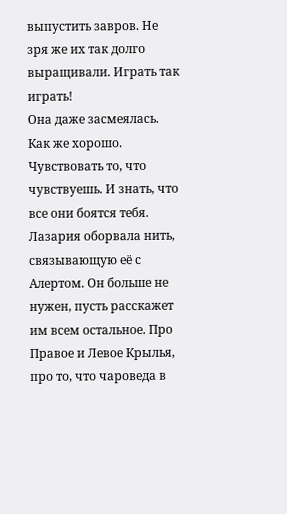выпустить завров. Не зря же их так долго выращивали. Играть так играть!
Она даже засмеялась. Как же хорошо. Чувствовать то, что чувствуешь. И знать, что все они боятся тебя.
Лазария оборвала нить, связывающую её с Алертом. Он больше не нужен, пусть расскажет им всем остальное. Про Правое и Левое Крылья, про то, что чароведа в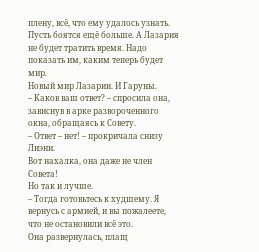плену, всё, что ему удалось узнать. Пусть боятся ещё больше. А Лазария не будет тратить время. Надо показать им, каким теперь будет мир.
Новый мир Лазарии. И Гаруны.
– Каков ваш ответ? – спросила она, зависнув в арке развороченного окна, обращаясь к Совету.
– Ответ – нет! – прокричала снизу Лиэни.
Вот нахалка, она даже не член Совета!
Но так и лучше.
– Тогда готовьтесь к худшему. Я вернусь с армией, и вы пожалеете, что не остановили всё это.
Она развернулась, плащ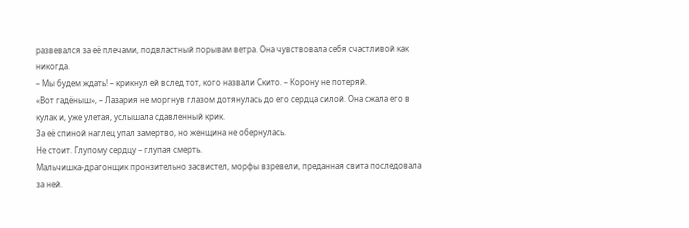развевался за её плечами, подвластный порывам ветра. Она чувствовала себя счастливой как никогда.
– Мы будем ждать! – крикнул ей вслед тот, кого назвали Скито. – Корону не потеряй.
«Вот гадёныш», – Лазария не моргнув глазом дотянулась до его сердца силой. Она сжала его в кулак и, уже улетая, услышала сдавленный крик.
За её спиной наглец упал замертво, но женщина не обернулась.
Не стоит. Глупому сердцу – глупая смерть.
Мальчишка-драгонщик пронзительно засвистел, морфы взревели, преданная свита последовала за ней.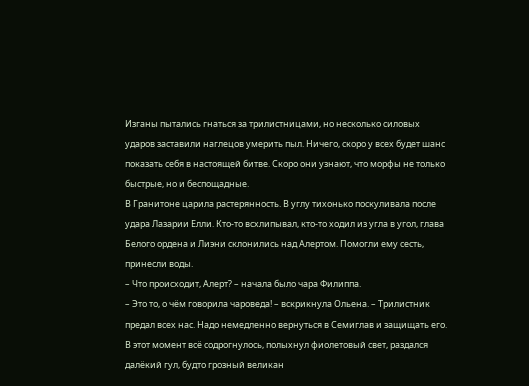Изганы пытались гнаться за трилистницами, но несколько силовых ударов заставили наглецов умерить пыл. Ничего, скоро у всех будет шанс показать себя в настоящей битве. Скоро они узнают, что морфы не только быстрые, но и беспощадные.
В Гранитоне царила растерянность. В углу тихонько поскуливала после удара Лазарии Елли. Кто-то всхлипывал, кто-то ходил из угла в угол, глава Белого ордена и Лиэни склонились над Алертом. Помогли ему сесть, принесли воды.
– Что происходит, Алерт? – начала было чара Филиппа.
– Это то, о чём говорила чароведа! – вскрикнула Ольена. – Трилистник предал всех нас. Надо немедленно вернуться в Семиглав и защищать его.
В этот момент всё содрогнулось, полыхнул фиолетовый свет, раздался далёкий гул, будто грозный великан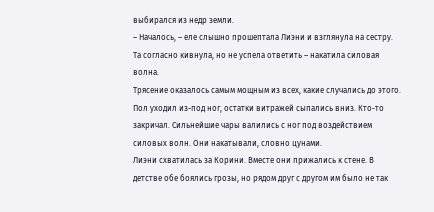выбирался из недр земли.
– Началось, – еле слышно прошептала Лиэни и взглянула на сестру. Та согласно кивнула, но не успела ответить – накатила силовая волна.
Трясение оказалось самым мощным из всех, какие случались до этого. Пол уходил из-под ног, остатки витражей сыпались вниз. Кто-то закричал. Сильнейшие чары валились с ног под воздействием силовых волн. Они накатывали, словно цунами.
Лиэни схватилась за Корини. Вместе они прижались к стене. В детстве обе боялись грозы, но рядом друг с другом им было не так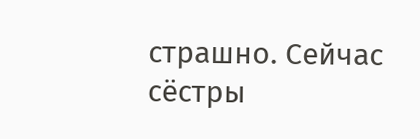страшно. Сейчас сёстры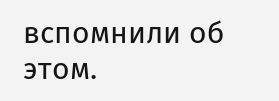вспомнили об этом.